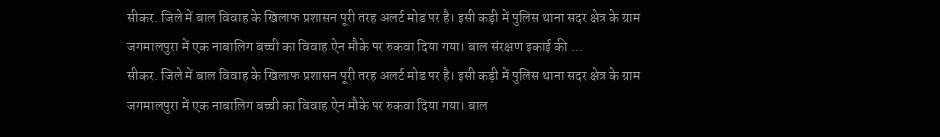सीकर. जिले में बाल विवाह के खिलाफ प्रशासन पूरी तरह अलर्ट मोड पर है। इसी कड़ी में पुलिस थाना सदर क्षेत्र के ग्राम जगमालपुरा में एक नाबालिग बच्ची का विवाह ऐन मौके पर रुकवा दिया गया। बाल संरक्षण इकाई की ...
सीकर. जिले में बाल विवाह के खिलाफ प्रशासन पूरी तरह अलर्ट मोड पर है। इसी कड़ी में पुलिस थाना सदर क्षेत्र के ग्राम जगमालपुरा में एक नाबालिग बच्ची का विवाह ऐन मौके पर रुकवा दिया गया। बाल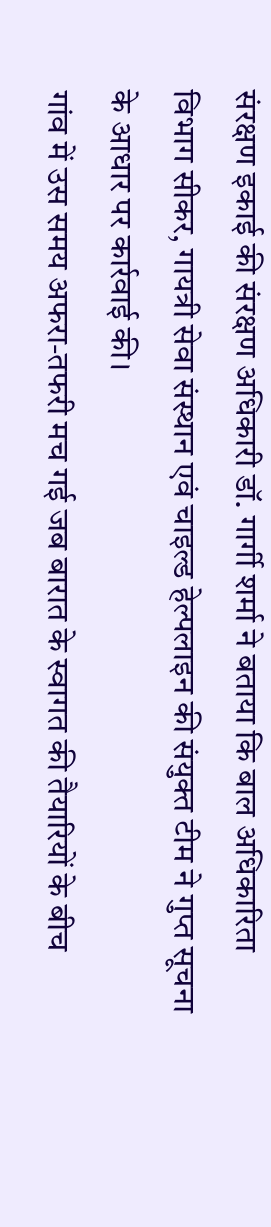संरक्षण इकाई की संरक्षण अधिकारी डॉ. गार्गी शर्मा ने बताया कि बाल अधिकारिता विभाग सीकर, गायत्री सेवा संस्थान एवं चाइल्ड हेल्पलाइन की संयुक्त टीम ने गुप्त सूचना के आधार पर कार्रवाई की।
गांव में उस समय अफरा-तफरी मच गई जब बारात के स्वागत की तैयारियों के बीच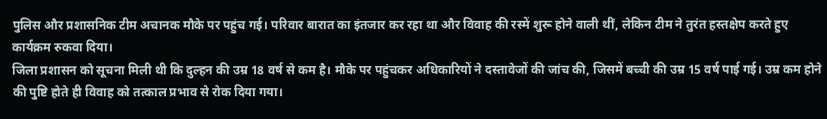पुलिस और प्रशासनिक टीम अचानक मौके पर पहुंच गई। परिवार बारात का इंतजार कर रहा था और विवाह की रस्में शुरू होने वाली थीं, लेकिन टीम ने तुरंत हस्तक्षेप करते हुए कार्यक्रम रुकवा दिया।
जिला प्रशासन को सूचना मिली थी कि दुल्हन की उम्र 18 वर्ष से कम है। मौके पर पहुंचकर अधिकारियों ने दस्तावेजों की जांच की, जिसमें बच्ची की उम्र 15 वर्ष पाई गई। उम्र कम होने की पुष्टि होते ही विवाह को तत्काल प्रभाव से रोक दिया गया।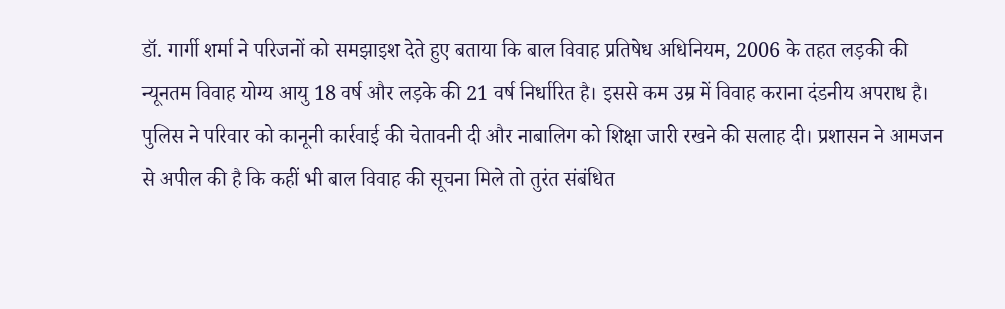डॉ. गार्गी शर्मा ने परिजनों को समझाइश देते हुए बताया कि बाल विवाह प्रतिषेध अधिनियम, 2006 के तहत लड़की की न्यूनतम विवाह योग्य आयु 18 वर्ष और लड़के की 21 वर्ष निर्धारित है। इससे कम उम्र में विवाह कराना दंडनीय अपराध है।
पुलिस ने परिवार को कानूनी कार्रवाई की चेतावनी दी और नाबालिग को शिक्षा जारी रखने की सलाह दी। प्रशासन ने आमजन से अपील की है कि कहीं भी बाल विवाह की सूचना मिले तो तुरंत संबंधित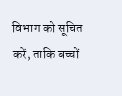विभाग को सूचित करें, ताकि बच्चों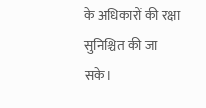के अधिकारों की रक्षा सुनिश्चित की जा सके।